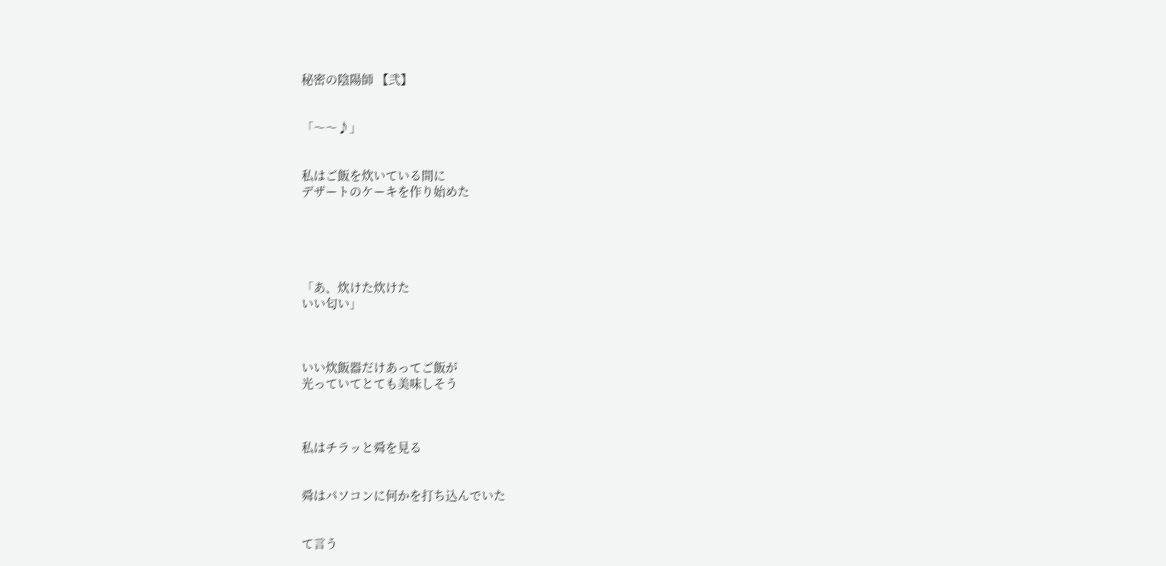秘密の陰陽師 【弐】


「〜〜♪」


私はご飯を炊いている間に
デザートのケーキを作り始めた





「あ、炊けた炊けた
いい匂い」



いい炊飯器だけあってご飯が
光っていてとても美味しそう



私はチラッと舜を見る


舜はパソコンに何かを打ち込んでいた


て言う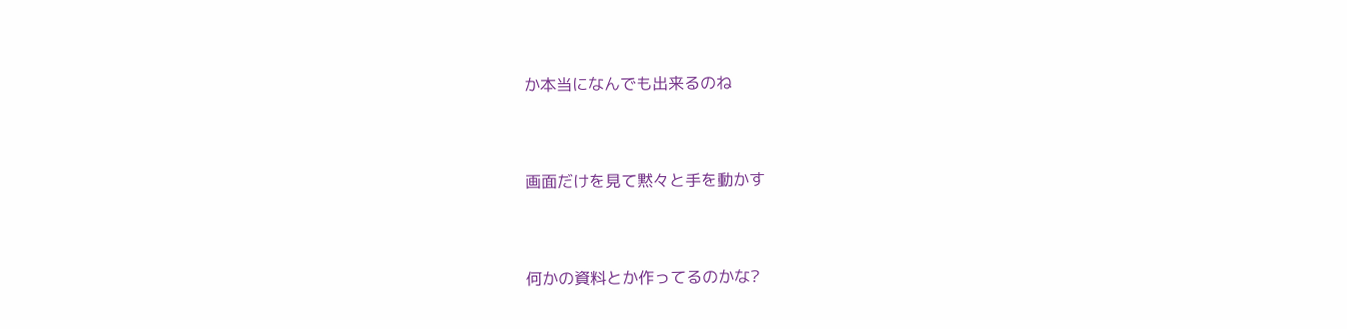か本当になんでも出来るのね


画面だけを見て黙々と手を動かす


何かの資料とか作ってるのかな?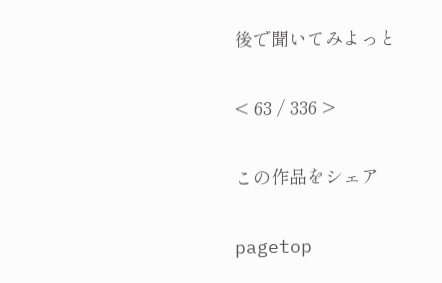後で聞いてみよっと

< 63 / 336 >

この作品をシェア

pagetop